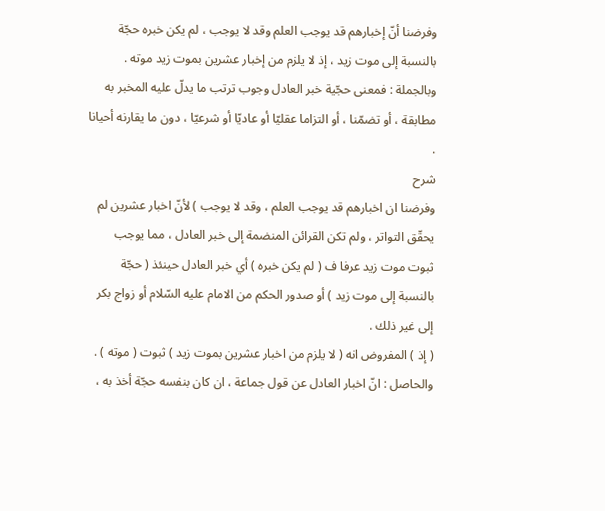وفرضنا أنّ إخبارهم قد يوجب العلم وقد لا يوجب ، لم يكن خبره حجّة بالنسبة إلى موت زيد ، إذ لا يلزم من إخبار عشرين بموت زيد موته .
وبالجملة : فمعنى حجّية خبر العادل وجوب ترتب ما يدلّ عليه المخبر به مطابقة ، أو تضمّنا ، أو التزاما عقليّا أو عاديّا أو شرعيّا ، دون ما يقارنه أحيانا .
شرح
وفرضنا ان اخبارهم قد يوجب العلم ، وقد لا يوجب ) لأنّ اخبار عشرين لم يحقّق التواتر ، ولم تكن القرائن المنضمة إلى خبر العادل ، مما يوجب ثبوت موت زيد عرفا ف ( لم يكن خبره ) أي خبر العادل حينئذ ( حجّة بالنسبة إلى موت زيد ) أو صدور الحكم من الامام عليه السّلام أو زواج بكر إلى غير ذلك .
( إذ ) المفروض انه ( لا يلزم من اخبار عشرين بموت زيد ) ثبوت ( موته ) .
والحاصل : انّ اخبار العادل عن قول جماعة ، ان كان بنفسه حجّة أخذ به ،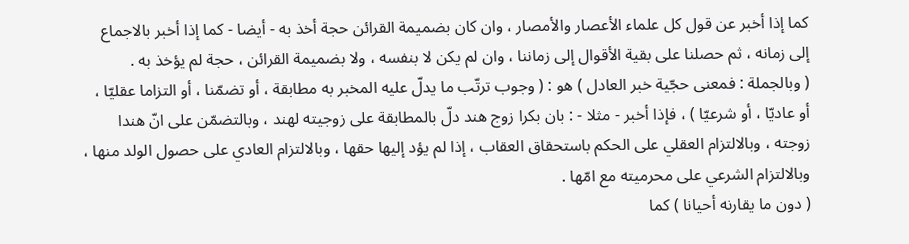كما إذا أخبر عن قول كل علماء الأعصار والأمصار ، وان كان بضميمة القرائن حجة أخذ به - أيضا - كما إذا أخبر بالاجماع إلى زمانه ، ثم حصلنا على بقية الأقوال إلى زماننا ، وان لم يكن لا بنفسه ، ولا بضميمة القرائن ، حجة لم يؤخذ به .
( وبالجملة : فمعنى حجّية خبر العادل ) هو : ( وجوب ترتّب ما يدلّ عليه المخبر به مطابقة ، أو تضمّنا ، أو التزاما عقليّا ، أو عاديّا ، أو شرعيّا ) ، فإذا أخبر - مثلا - : بان بكرا زوج هند دلّ بالمطابقة على زوجيته لهند ، وبالتضمّن على انّ هندا زوجته ، وبالالتزام العقلي على الحكم باستحقاق العقاب ، إذا لم يؤد إليها حقها ، وبالالتزام العادي على حصول الولد منها ، وبالالتزام الشرعي على محرميته مع امّها .
( دون ما يقارنه أحيانا ) كما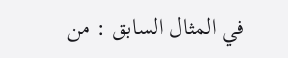في المثال السابق : من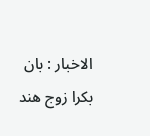الاخبار : بان بكرا زوج هند